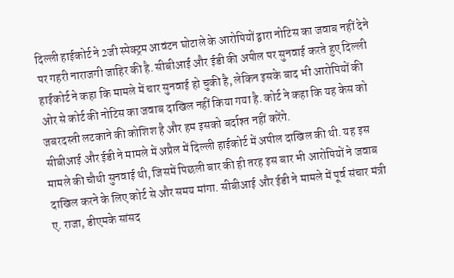दिल्ली हाईकोर्ट ने 2जी स्पेक्ट्रम आवंटन घोटाले के आरोपियों द्वारा नोटिस का जवाब नहीं देने पर गहरी नाराजगी जाहिर की है. सीबीआई और ईडी की अपील पर सुनवाई करते हुए दिल्ली हाईकोर्ट ने कहा कि मामले में चार सुनवाई हो चुकी है, लेकिन इसके बाद भी आरोपियों की ओर से कोर्ट की नोटिस का जवाब दाखिल नहीं किया गया है. कोर्ट ने कहा कि यह केस को जबरदस्ती लटकाने की कोशिश है और हम इसको बर्दाश्त नहीं करेंगे.
सीबीआई और ईडी ने मामले में अप्रैल में दिल्ली हाईकोर्ट में अपील दाखिल की थी. यह इस मामले की चौथी सुनवाई थी, जिसमें पिछली बार की ही तरह इस बार भी आरोपियों ने जवाब दाखिल करने के लिए कोर्ट से और समय मांगा. सीबीआई और ईडी ने मामले में पूर्व संचार मंत्री ए. राजा, डीएमके सांसद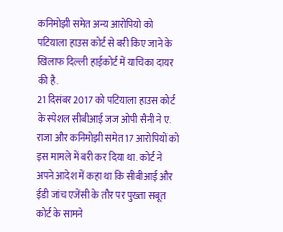कनिमोझी समेत अन्य आरोपियो को पटियाला हाउस कोर्ट से बरी किए जाने के खिलाफ दिल्ली हाईकोर्ट में याचिका दायर की है.
21 दिसंबर 2017 को पटियाला हाउस कोर्ट के स्पेशल सीबीआई जज ओपी सैनी ने ए. राजा और कनिमोझी समेत 17 आरोपियों को इस मामले में बरी कर दिया था. कोर्ट ने अपने आदेश में कहा था कि सीबीआई और ईडी जांच एजेंसी के तौर पर पुख्ता सबूत कोर्ट के सामने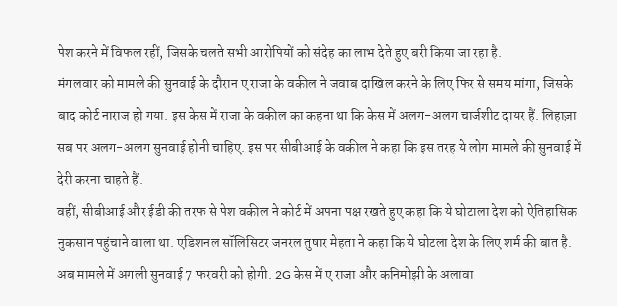पेश करने में विफल रहीं, जिसके चलते सभी आरोपियों को संदेह का लाभ देते हुए बरी किया जा रहा है.
मंगलवार को मामले की सुनवाई के दौरान ए राजा के वकील ने जवाब दाखिल करने के लिए फिर से समय मांगा, जिसके बाद कोर्ट नाराज हो गया. इस केस में राजा के वकील का कहना था कि केस में अलग-अलग चार्जशीट दायर हैं. लिहाज़ा सब पर अलग-अलग सुनवाई होनी चाहिए. इस पर सीबीआई के वकील ने कहा कि इस तरह ये लोग मामले की सुनवाई में देरी करना चाहते हैं.
वहीं, सीबीआई और ईडी की तरफ से पेश वकील ने कोर्ट में अपना पक्ष रखते हुए कहा कि ये घोटाला देश को ऐतिहासिक नुकसान पहुंचाने वाला था. एडिशनल सॉलिसिटर जनरल तुषार मेहता ने कहा कि ये घोटला देश के लिए शर्म की बात है. अब मामले में अगली सुनवाई 7 फरवरी को होगी. 2G केस में ए राजा और कनिमोझी के अलावा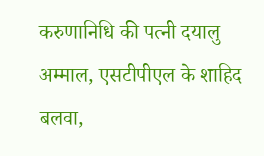करुणानिधि की पत्नी दयालु अम्माल, एसटीपीएल के शाहिद बलवा,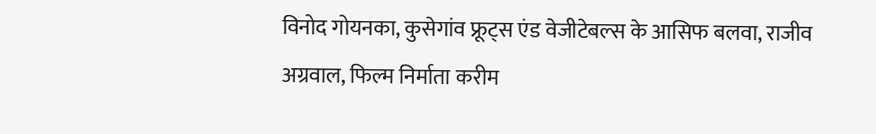विनोद गोयनका, कुसेगांव फ्रूट्स एंड वेजीटेबल्स के आसिफ बलवा, राजीव अग्रवाल, फिल्म निर्माता करीम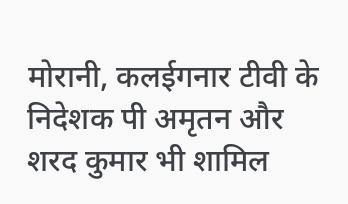मोरानी, कलईगनार टीवी के निदेशक पी अमृतन और शरद कुमार भी शामिल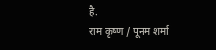है.
राम कृष्ण / पूनम शर्मा